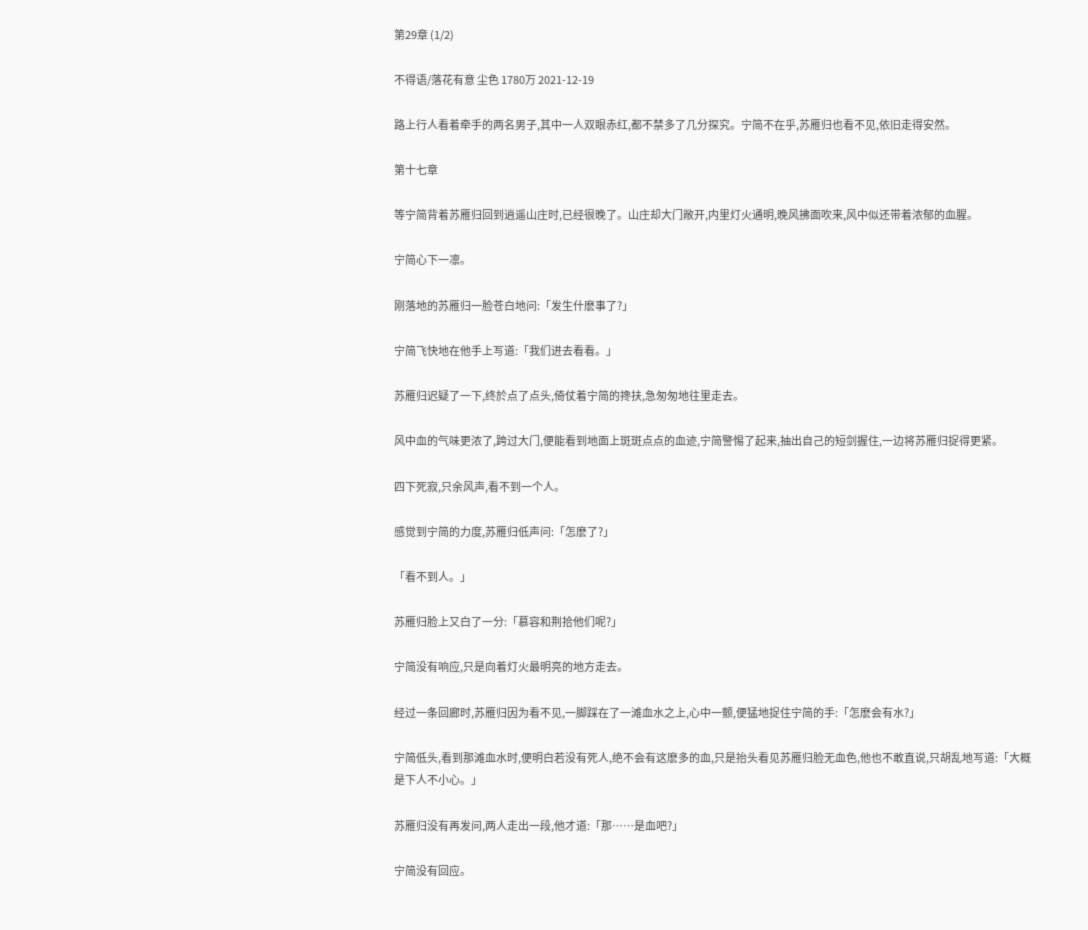第29章 (1/2)

不得语/落花有意 尘色 1780万 2021-12-19

路上行人看着牵手的两名男子,其中一人双眼赤红,都不禁多了几分探究。宁简不在乎,苏雁归也看不见,依旧走得安然。

第十七章

等宁简背着苏雁归回到逍遥山庄时,已经很晚了。山庄却大门敞开,内里灯火通明,晚风拂面吹来,风中似还带着浓郁的血腥。

宁简心下一凛。

刚落地的苏雁归一脸苍白地问:「发生什麽事了?」

宁简飞快地在他手上写道:「我们进去看看。」

苏雁归迟疑了一下,终於点了点头,倚仗着宁简的搀扶,急匆匆地往里走去。

风中血的气味更浓了,跨过大门,便能看到地面上斑斑点点的血迹,宁简警惕了起来,抽出自己的短剑握住,一边将苏雁归捉得更紧。

四下死寂,只余风声,看不到一个人。

感觉到宁简的力度,苏雁归低声问:「怎麽了?」

「看不到人。」

苏雁归脸上又白了一分:「慕容和荆拾他们呢?」

宁简没有响应,只是向着灯火最明亮的地方走去。

经过一条回廊时,苏雁归因为看不见,一脚踩在了一滩血水之上,心中一颤,便猛地捉住宁简的手:「怎麽会有水?」

宁简低头,看到那滩血水时,便明白若没有死人,绝不会有这麽多的血,只是抬头看见苏雁归脸无血色,他也不敢直说,只胡乱地写道:「大概是下人不小心。」

苏雁归没有再发问,两人走出一段,他才道:「那……是血吧?」

宁简没有回应。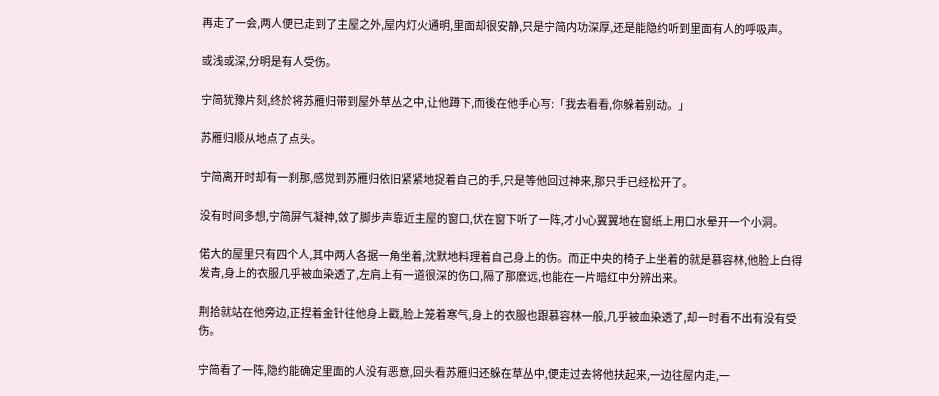再走了一会,两人便已走到了主屋之外,屋内灯火通明,里面却很安静,只是宁简内功深厚,还是能隐约听到里面有人的呼吸声。

或浅或深,分明是有人受伤。

宁简犹豫片刻,终於将苏雁归带到屋外草丛之中,让他蹲下,而後在他手心写:「我去看看,你躲着别动。」

苏雁归顺从地点了点头。

宁简离开时却有一刹那,感觉到苏雁归依旧紧紧地捉着自己的手,只是等他回过神来,那只手已经松开了。

没有时间多想,宁简屏气凝神,敛了脚步声靠近主屋的窗口,伏在窗下听了一阵,才小心翼翼地在窗纸上用口水晕开一个小洞。

偌大的屋里只有四个人,其中两人各据一角坐着,沈默地料理着自己身上的伤。而正中央的椅子上坐着的就是慕容林,他脸上白得发青,身上的衣服几乎被血染透了,左肩上有一道很深的伤口,隔了那麽远,也能在一片暗红中分辨出来。

荆拾就站在他旁边,正捏着金针往他身上戳,脸上笼着寒气,身上的衣服也跟慕容林一般,几乎被血染透了,却一时看不出有没有受伤。

宁简看了一阵,隐约能确定里面的人没有恶意,回头看苏雁归还躲在草丛中,便走过去将他扶起来,一边往屋内走,一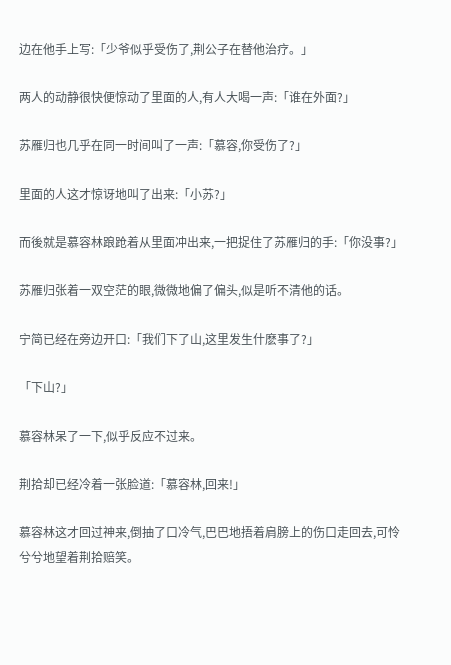边在他手上写:「少爷似乎受伤了,荆公子在替他治疗。」

两人的动静很快便惊动了里面的人,有人大喝一声:「谁在外面?」

苏雁归也几乎在同一时间叫了一声:「慕容,你受伤了?」

里面的人这才惊讶地叫了出来:「小苏?」

而後就是慕容林踉跄着从里面冲出来,一把捉住了苏雁归的手:「你没事?」

苏雁归张着一双空茫的眼,微微地偏了偏头,似是听不清他的话。

宁简已经在旁边开口:「我们下了山,这里发生什麽事了?」

「下山?」

慕容林呆了一下,似乎反应不过来。

荆拾却已经冷着一张脸道:「慕容林,回来!」

慕容林这才回过神来,倒抽了口冷气,巴巴地捂着肩膀上的伤口走回去,可怜兮兮地望着荆拾赔笑。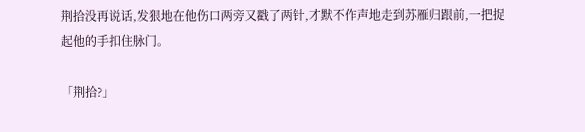荆拾没再说话,发狠地在他伤口两旁又戳了两针,才默不作声地走到苏雁归跟前,一把捉起他的手扣住脉门。

「荆拾?」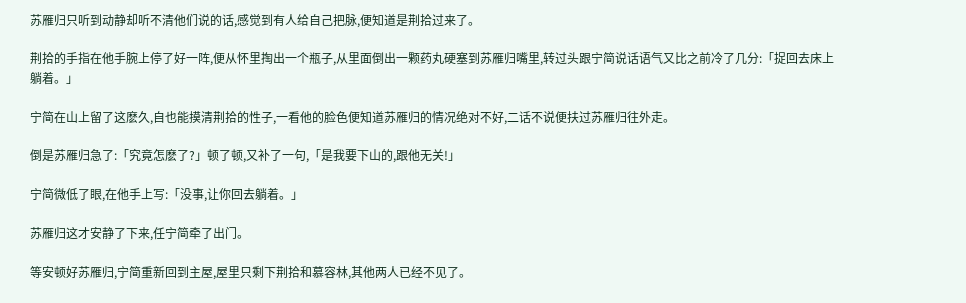苏雁归只听到动静却听不清他们说的话,感觉到有人给自己把脉,便知道是荆拾过来了。

荆拾的手指在他手腕上停了好一阵,便从怀里掏出一个瓶子,从里面倒出一颗药丸硬塞到苏雁归嘴里,转过头跟宁简说话语气又比之前冷了几分:「捉回去床上躺着。」

宁简在山上留了这麽久,自也能摸清荆拾的性子,一看他的脸色便知道苏雁归的情况绝对不好,二话不说便扶过苏雁归往外走。

倒是苏雁归急了:「究竟怎麽了?」顿了顿,又补了一句,「是我要下山的,跟他无关!」

宁简微低了眼,在他手上写:「没事,让你回去躺着。」

苏雁归这才安静了下来,任宁简牵了出门。

等安顿好苏雁归,宁简重新回到主屋,屋里只剩下荆拾和慕容林,其他两人已经不见了。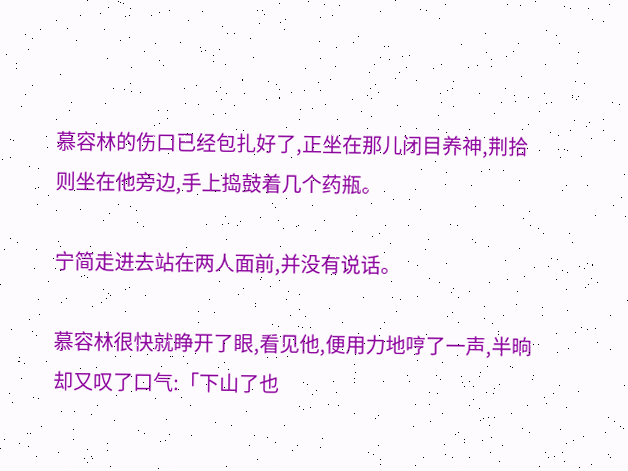慕容林的伤口已经包扎好了,正坐在那儿闭目养神,荆拾则坐在他旁边,手上捣鼓着几个药瓶。

宁简走进去站在两人面前,并没有说话。

慕容林很快就睁开了眼,看见他,便用力地哼了一声,半晌却又叹了口气:「下山了也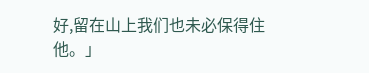好,留在山上我们也未必保得住他。」